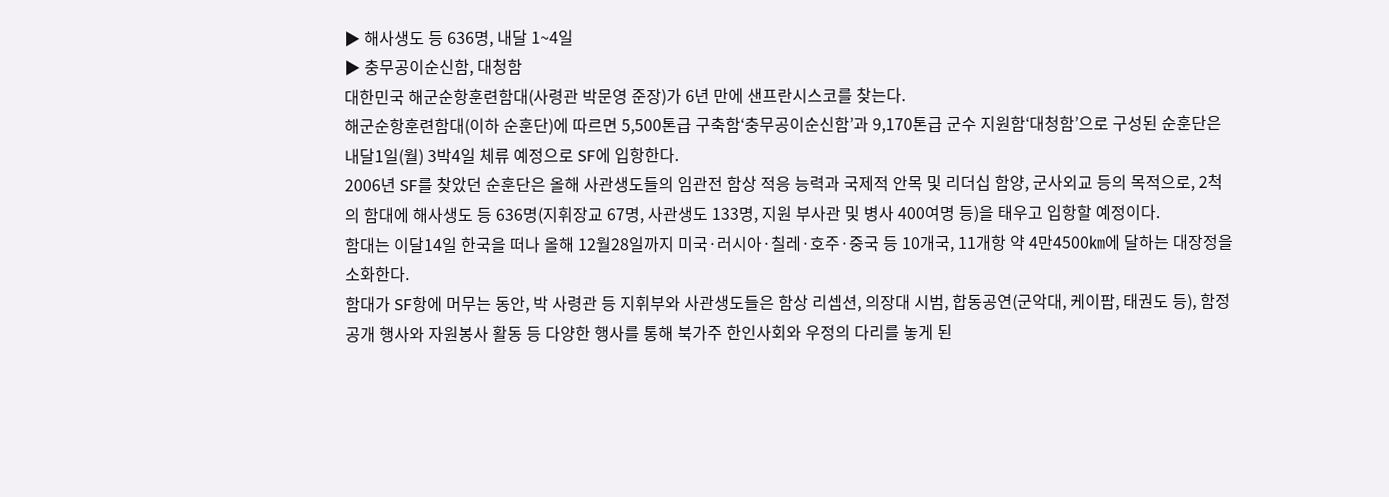▶ 해사생도 등 636명, 내달 1~4일
▶ 충무공이순신함, 대청함
대한민국 해군순항훈련함대(사령관 박문영 준장)가 6년 만에 샌프란시스코를 찾는다.
해군순항훈련함대(이하 순훈단)에 따르면 5,500톤급 구축함‘충무공이순신함’과 9,170톤급 군수 지원함‘대청함’으로 구성된 순훈단은 내달1일(월) 3박4일 체류 예정으로 SF에 입항한다.
2006년 SF를 찾았던 순훈단은 올해 사관생도들의 임관전 함상 적응 능력과 국제적 안목 및 리더십 함양, 군사외교 등의 목적으로, 2척의 함대에 해사생도 등 636명(지휘장교 67명, 사관생도 133명, 지원 부사관 및 병사 400여명 등)을 태우고 입항할 예정이다.
함대는 이달14일 한국을 떠나 올해 12월28일까지 미국·러시아·칠레·호주·중국 등 10개국, 11개항 약 4만4500㎞에 달하는 대장정을 소화한다.
함대가 SF항에 머무는 동안, 박 사령관 등 지휘부와 사관생도들은 함상 리셉션, 의장대 시범, 합동공연(군악대, 케이팝, 태권도 등), 함정 공개 행사와 자원봉사 활동 등 다양한 행사를 통해 북가주 한인사회와 우정의 다리를 놓게 된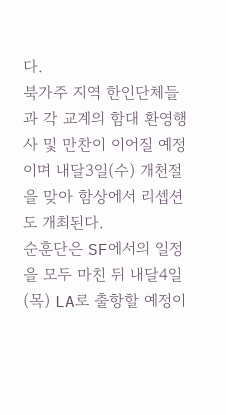다.
북가주 지역 한인단체들과 각 교계의 함대 환영행사 및 만찬이 이어질 예정이며 내달3일(수) 개천절을 맞아 함상에서 리셉션도 개최된다.
순훈단은 SF에서의 일정을 모두 마친 뒤 내달4일(목) LA로 출항할 예정이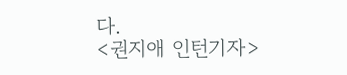다.
<권지애 인턴기자>